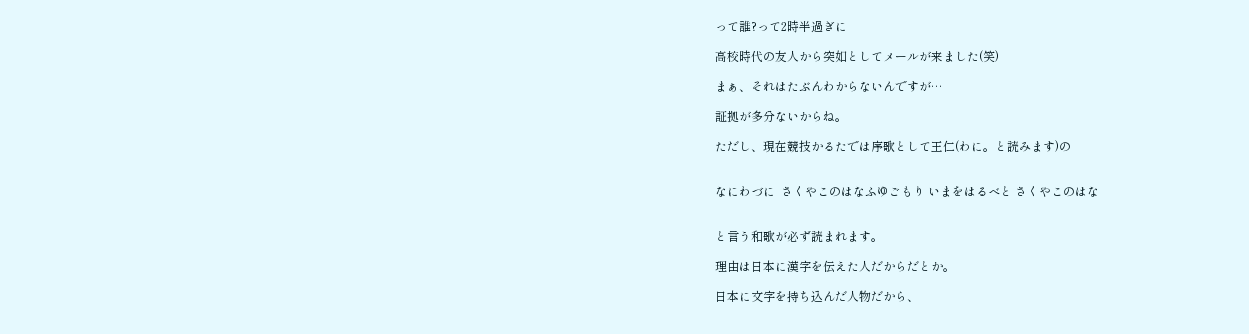って誰?って2時半過ぎに

高校時代の友人から突如としてメールが来ました(笑)

まぁ、それはたぶんわからないんですが…

証拠が多分ないからね。

ただし、現在競技かるたでは序歌として王仁(わに。と読みます)の


なにわづに  さくやこのはなふゆごもり いまをはるべと さくやこのはな


と言う和歌が必ず読まれます。

理由は日本に漢字を伝えた人だからだとか。

日本に文字を持ち込んだ人物だから、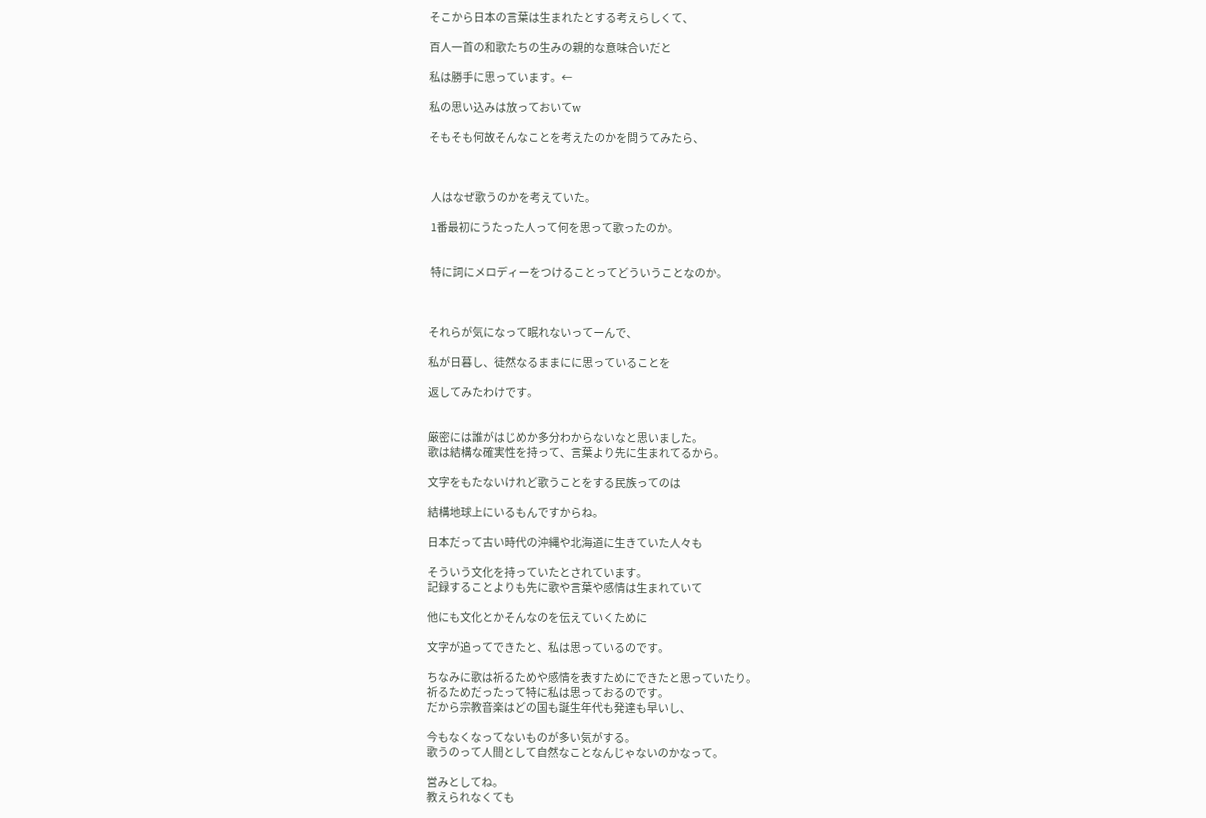そこから日本の言葉は生まれたとする考えらしくて、

百人一首の和歌たちの生みの親的な意味合いだと

私は勝手に思っています。←

私の思い込みは放っておいてw

そもそも何故そんなことを考えたのかを問うてみたら、



 人はなぜ歌うのかを考えていた。

 1番最初にうたった人って何を思って歌ったのか。


 特に詞にメロディーをつけることってどういうことなのか。



それらが気になって眠れないってーんで、

私が日暮し、徒然なるままにに思っていることを

返してみたわけです。


厳密には誰がはじめか多分わからないなと思いました。
歌は結構な確実性を持って、言葉より先に生まれてるから。

文字をもたないけれど歌うことをする民族ってのは

結構地球上にいるもんですからね。

日本だって古い時代の沖縄や北海道に生きていた人々も

そういう文化を持っていたとされています。
記録することよりも先に歌や言葉や感情は生まれていて

他にも文化とかそんなのを伝えていくために

文字が追ってできたと、私は思っているのです。

ちなみに歌は祈るためや感情を表すためにできたと思っていたり。
祈るためだったって特に私は思っておるのです。
だから宗教音楽はどの国も誕生年代も発達も早いし、

今もなくなってないものが多い気がする。
歌うのって人間として自然なことなんじゃないのかなって。

営みとしてね。
教えられなくても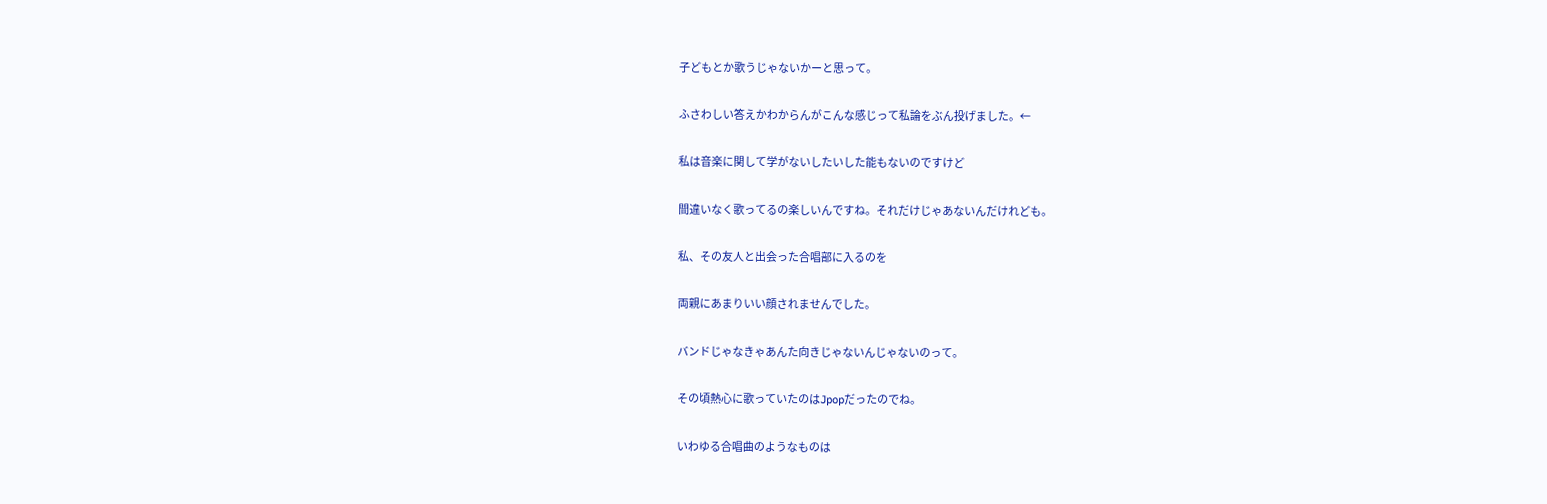子どもとか歌うじゃないかーと思って。

ふさわしい答えかわからんがこんな感じって私論をぶん投げました。←

私は音楽に関して学がないしたいした能もないのですけど

間違いなく歌ってるの楽しいんですね。それだけじゃあないんだけれども。

私、その友人と出会った合唱部に入るのを

両親にあまりいい顔されませんでした。

バンドじゃなきゃあんた向きじゃないんじゃないのって。

その頃熱心に歌っていたのはJpopだったのでね。

いわゆる合唱曲のようなものは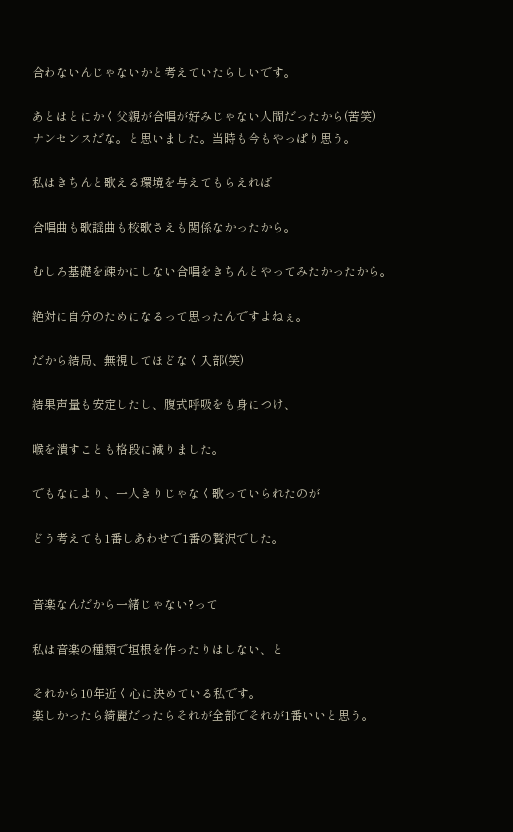合わないんじゃないかと考えていたらしいです。

あとはとにかく父親が合唱が好みじゃない人間だったから(苦笑)
ナンセンスだな。と思いました。当時も今もやっぱり思う。

私はきちんと歌える環境を与えてもらえれば

合唱曲も歌謡曲も校歌さえも関係なかったから。

むしろ基礎を疎かにしない合唱をきちんとやってみたかったから。

絶対に自分のためになるって思ったんですよねぇ。

だから結局、無視してほどなく入部(笑)

結果声量も安定したし、腹式呼吸をも身につけ、

喉を潰すことも格段に減りました。

でもなにより、一人きりじゃなく歌っていられたのが

どう考えても1番しあわせで1番の贅沢でした。


音楽なんだから一緒じゃない?って

私は音楽の種類で垣根を作ったりはしない、と

それから10年近く心に決めている私です。
楽しかったら綺麗だったらそれが全部でそれが1番いいと思う。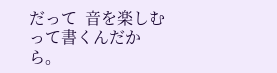だって  音を楽しむ  って書くんだから。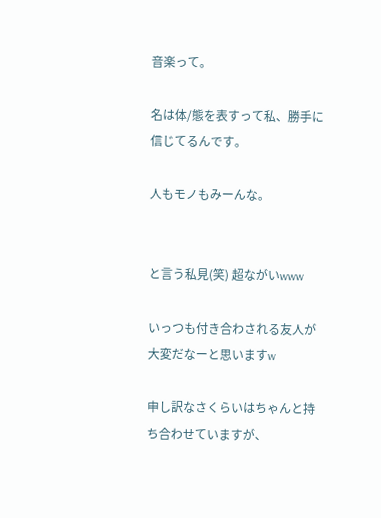音楽って。

名は体/態を表すって私、勝手に信じてるんです。

人もモノもみーんな。


と言う私見(笑) 超ながいwww

いっつも付き合わされる友人が大変だなーと思いますw

申し訳なさくらいはちゃんと持ち合わせていますが、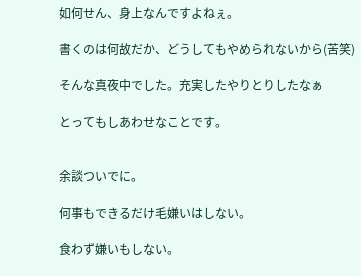如何せん、身上なんですよねぇ。

書くのは何故だか、どうしてもやめられないから(苦笑)

そんな真夜中でした。充実したやりとりしたなぁ

とってもしあわせなことです。


余談ついでに。

何事もできるだけ毛嫌いはしない。

食わず嫌いもしない。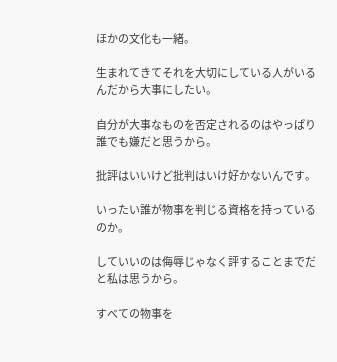ほかの文化も一緒。

生まれてきてそれを大切にしている人がいるんだから大事にしたい。

自分が大事なものを否定されるのはやっぱり誰でも嫌だと思うから。

批評はいいけど批判はいけ好かないんです。

いったい誰が物事を判じる資格を持っているのか。

していいのは侮辱じゃなく評することまでだと私は思うから。

すべての物事を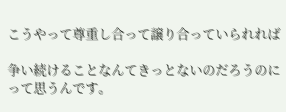こうやって尊重し合って譲り合っていられれば

争い続けることなんてきっとないのだろうのにって思うんです。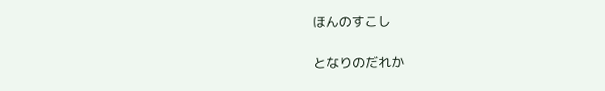ほんのすこし

となりのだれか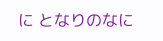に となりのなに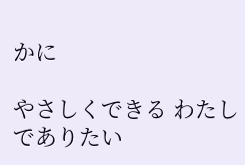かに

やさしくできる わたしでありたい